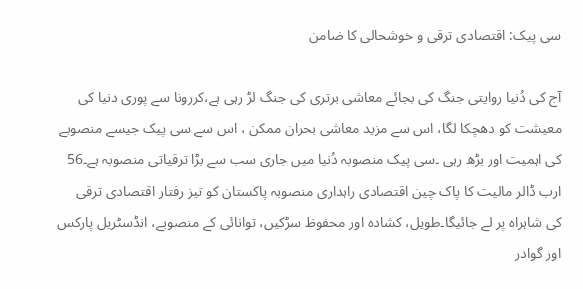سی پیک: اقتصادی ترقی و خوشحالی کا ضامن

آج کی دُنیا روایتی جنگ کی بجائے معاشی برتری کی جنگ لڑ رہی ہے،کررونا سے پوری دنیا کی معیشت کو دھچکا لگا، اس سے مزید معاشی بحران ممکن ، اس سے سی پیک جیسے منصوبے کی اہمیت اور بڑھ رہی ۔سی پیک منصوبہ دُنیا میں جاری سب سے بڑا ترقیاتی منصوبہ ہے۔56 ارب ڈالر مالیت کا پاک چین اقتصادی راہداری منصوبہ پاکستان کو تیز رفتار اقتصادی ترقی کی شاہراہ پر لے جائیگا۔طویل، کشادہ اور محفوظ سڑکیں، توانائی کے منصوبے، انڈسٹریل پارکس اور گوادر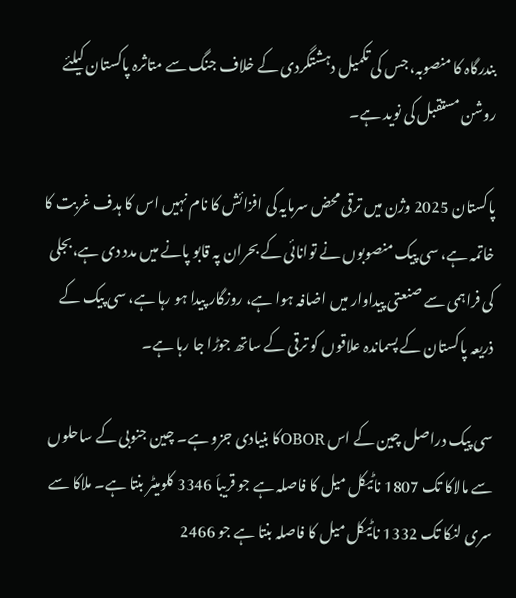بندرگاہ کا منصوبہ، جس کی تکمیل دہشتگردی کے خلاف جنگ سے متاثرہ پاکستان کیلئے روشن مستقبل کی نوید ہے۔

پاکستان 2025 وژن میں ترقی محض سرمایہ کی افزائش کا نام نہیں اس کا ہدف غربت کا خاتمہ ہے، سی پیک منصوبوں نے توانائی کے بحران پہ قابو پانے میں مدد دی ہے،بجلی کی فراہمی سے صنعتی پیداوار میں اضافہ ہوا ہے، روزگار پیدا ہو رہا ہے، سی پیک کے ذریعہ پاکستان کے پسماندہ علاقوں کو ترقی کے ساتھ جوڑا جا رہا ہے۔

سی پیک دراصل چین کے اس OBORکا بنیادی جزو ہے۔ چین جنوبی کے ساحلوں سے مالاکا تک 1807 ناٹیکل میل کا فاصلہ ہے جو قریباَ 3346 کلومیٹر بنتا ہے۔ ملاکا سے سری لنکا تک 1332 ناٹیکل میل کا فاصلہ بنتا ہے جو 2466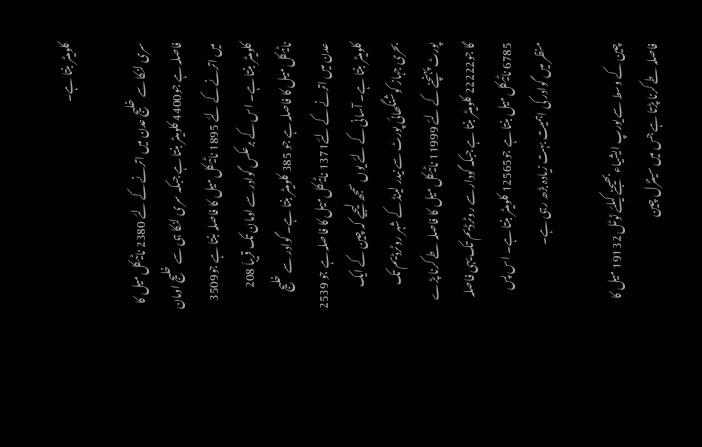کلومیٹر بنتا ہے۔

سری لنکا سے خلیج عدن میں اترنے کے لئے 2380 ناٹیکل میل کا فاصلہ ہے جو4400 کلومیٹر بنتا ہے جبکہ سری لنکا ہی سے خلیج اومان میں اترنے کے لئے 1895 ناٹیکل میل کا فاصلہ بنتا ہے جو3509 کلومیٹر بنتا ہے۔ اس کے برعکس گوادر سے اومان تک قریباَ 208 ناٹیکل میل کا فاصلہ ہے جو 385 کلومیٹر بنتا ہے۔ گوادر سے خلیج عدن میں اترنے کے لئے1371 ناٹیکل میل کا فاصلہ ہے جو 2539 کلومیٹر بنتا ہے۔ آسانی کے لئے یوں سمجھ لیجیے کہ چین کے ایک بحری جہاز کوشنگھائی پورٹ سے نیدر لینڈ کے شہر روٹرڈیم تک پورٹ پہنچنے کے لئے 11999 ناٹیکل میل کا فاصلہ طے کرنا پڑے گا جو22222 کلومیٹر بنتا ہے جبکہ گودار سے روٹرڈیم تک یہی فاصلہ 6785 ناٹیکل میل بنتا ہے جو12565 کلومیٹر بنتا ہے۔ اس پس منظر میں گوادر کی اہمیت بہت زیادہ بڑھ رہی ہے۔

چین کے وسط سے یورپ ایشیاء بھیجنے کیلئے ٹوٹل 19132 میل کا فاصلہ طے کرنا پڑتا ہے جس میں سینٹرل چین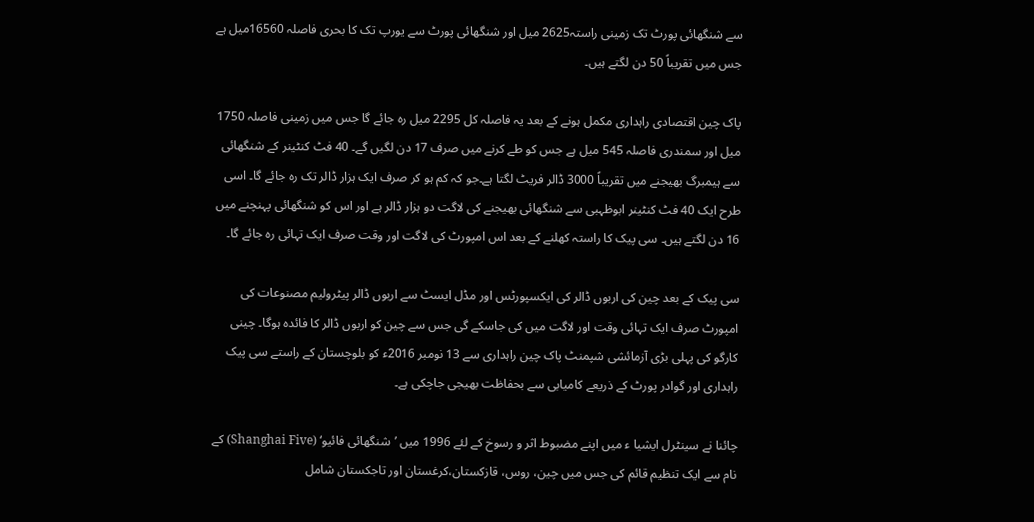سے شنگھائی پورٹ تک زمینی راستہ2625 میل اور شنگھائی پورٹ سے یورپ تک کا بحری فاصلہ 16560میل ہے جس میں تقریباً 50 دن لگتے ہیں۔

پاک چین اقتصادی راہداری مکمل ہونے کے بعد یہ فاصلہ کل 2295 میل رہ جائے گا جس میں زمینی فاصلہ 1750 میل اور سمندری فاصلہ 545 میل ہے جس کو طے کرنے میں صرف 17 دن لگیں گے۔ 40 فٹ کنٹینر کے شنگھائی سے ہیمبرگ بھیجنے میں تقریباً 3000 ڈالر فریٹ لگتا ہے۔جو کہ کم ہو کر صرف ایک ہزار ڈالر تک رہ جائے گا۔ اسی طرح ایک 40 فٹ کنٹینر ابوظہبی سے شنگھائی بھیجنے کی لاگت دو ہزار ڈالر ہے اور اس کو شنگھائی پہنچنے میں 16 دن لگتے ہیں۔ سی پیک کا راستہ کھلنے کے بعد اس امپورٹ کی لاگت اور وقت صرف ایک تہائی رہ جائے گا۔

سی پیک کے بعد چین کی اربوں ڈالر کی ایکسپورٹس اور مڈل ایسٹ سے اربوں ڈالر پیٹرولیم مصنوعات کی امپورٹ صرف ایک تہائی وقت اور لاگت میں کی جاسکے گی جس سے چین کو اربوں ڈالر کا فائدہ ہوگا۔ چینی کارگو کی پہلی بڑی آزمائشی شپمنٹ پاک چین راہداری سے 13 نومبر 2016ء کو بلوچستان کے راستے سی پیک راہداری اور گوادر پورٹ کے ذریعے کامیابی سے بحفاظت بھیجی جاچکی ہے۔

چائنا نے سینٹرل ایشیا ء میں اپنے مضبوط اثر و رسوخ کے لئے 1996 میں ’شنگھائی فائیو‘ (Shanghai Five) کے نام سے ایک تنظیم قائم کی جس میں چین، روس، قازکستان،کرغستان اور تاجکستان شامل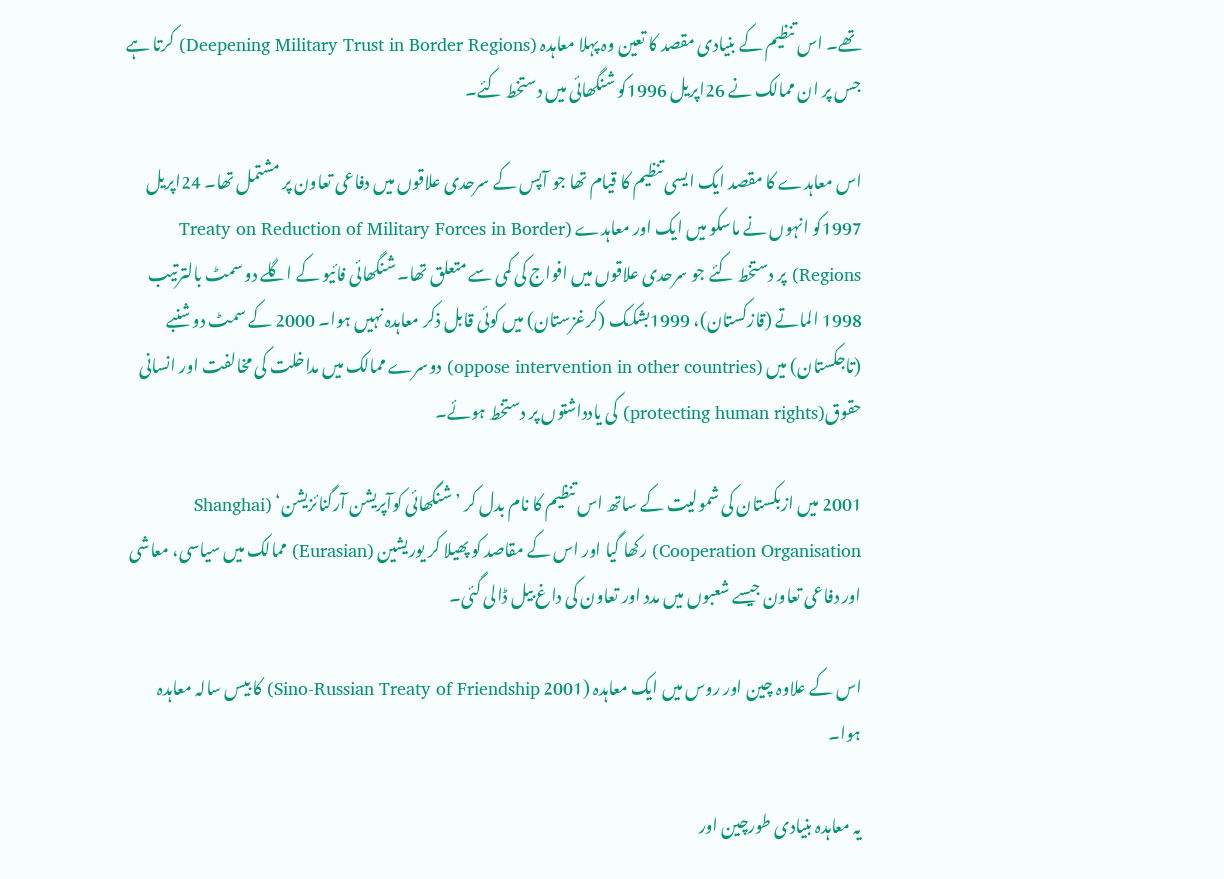تھے۔ اس تنظیم کے بنیادی مقصد کا تعین وہ پہلا معاہدہ (Deepening Military Trust in Border Regions) کرتا ہے جس پر ان ممالک نے 26اپریل 1996کو شنگھائی میں دستخط کئے۔

اس معاہدے کا مقصد ایک ایسی تنظیم کا قیام تھا جو آپس کے سرحدی علاقوں میں دفاعی تعاون پر مشتمل تھا۔ 24اپریل 1997کو انہوں نے ماسکو میں ایک اور معاہدے (Treaty on Reduction of Military Forces in Border Regions) پر دستخط کئے جو سرحدی علاقوں میں افواج کی کمی سے متعلق تھا۔ شنگھائی فائیو کے اگلے دو سمٹ بالترتیب 1998 الماتے (قازکستان)، 1999بشکک (کرغزستان) میں کوئی قابل ذکر معاہدہ نہیں ہوا۔ 2000 کے سمٹ دوشنبے (تاجکستان) میں (oppose intervention in other countries) دوسرے ممالک میں مداخلت کی مخالفت اور انسانی حقوق(protecting human rights) کی یادداشتوں پر دستخط ہوئے۔

2001 میں ازبکستان کی شمولیت کے ساتھ اس تنظیم کا نام بدل کر ’شنگھائی کوآپریشن آرگنائزیشن‘ (Shanghai Cooperation Organisation) رکھا گیا اور اس کے مقاصد کو پھیلا کر یوریشین (Eurasian) ممالک میں سیاسی، معاشی اور دفاعی تعاون جیسے شعبوں میں مدد اور تعاون کی داغ بیل ڈالی گئی۔

اس کے علاوہ چین اور روس میں ایک معاہدہ (2001 Sino-Russian Treaty of Friendship) کا بیس سالہ معاہدہ ہوا۔

یہ معاہدہ بنیادی طورچین اور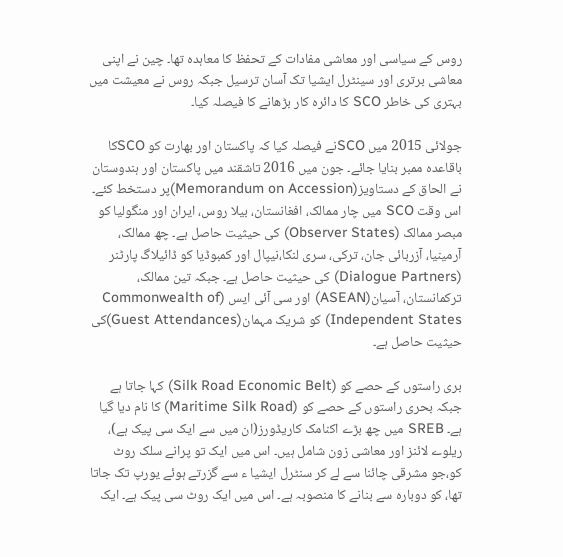روس کے سیاسی اور معاشی مفادات کے تحفظ کا معاہدہ تھا۔ چین نے اپنی معاشی برتری اور سینٹرل ایشیا تک آسان ترسیل جبکہ روس نے معیشت میں بہتری کی خاطر SCO کا دائرہ کار بڑھانے کا فیصلہ کیا۔

جولائی 2015 میں SCOنے فیصلہ کیا کہ پاکستان اور بھارت کو SCOکا باقاعدہ ممبر بنایا جائے۔ جون میں 2016 تاشقند میں پاکستان اور ہندوستان نے الحاق کے دستاویز(Memorandum on Accession)پر دستخط کئے۔ اس وقت SCO میں چار ممالک، افغانستان، بیلا روس، ایران اور منگولیا کو مبصر ممالک (Observer States) کی حیثیت حاصل ہے۔ چھ ممالک، آرمینیا، آزربائی جان، ترکی، سری لنکا،نیپال اور کمبوڈیا کو ڈائیلاگ پارٹنر (Dialogue Partners) کی حیثیت حاصل ہے۔ جبکہ تین ممالک، ترکمانستان، آسیان(ASEAN) اور سی آئی ایس (Commonwealth of Independent States) کو شریک مہمان(Guest Attendances)کی حیثیت حاصل ہے۔

بری راستوں کے حصے کو (Silk Road Economic Belt) کہا جاتا ہے جبکہ بحری راستوں کے حصے کو (Maritime Silk Road) کا نام دیا گیا ہے۔ SREB میں چھ بڑے اکنامک کاریڈورز(ان میں سے ایک سی پیک ہے)، ریلوے لائنز اور معاشی زون شامل ہیں۔ اس میں ایک تو پرانے سلک روٹ کو،جو مشرقی چائنا سے لے کر سنٹرل ایشیا ء سے گزرتے ہوئے یورپ تک جاتا تھا، کو دوبارہ سے بنانے کا منصوبہ ہے۔ اس میں ایک روٹ سی پیک ہے۔ ایک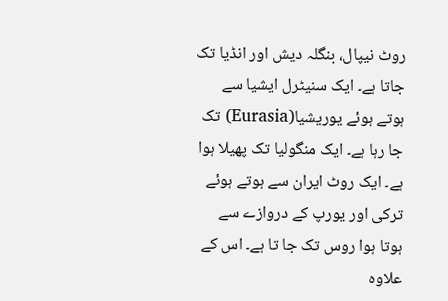روٹ نیپال، بنگلہ دیش اور انڈیا تک جاتا ہے۔ ایک سنیٹرل ایشیا سے ہوتے ہوئے یوریشیا(Eurasia) تک جا رہا ہے۔ ایک منگولیا تک پھیلا ہوا ہے۔ ایک روٹ ایران سے ہوتے ہوئے ترکی اور یورپ کے دروازے سے ہوتا ہوا روس تک جا تا ہے۔ اس کے علاوہ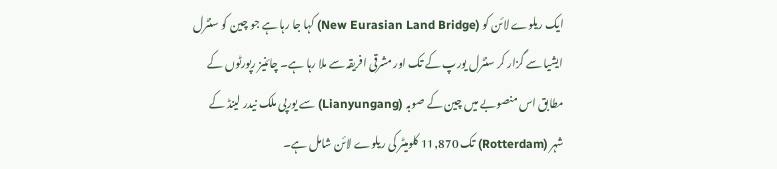ایک ریلوے لائن کو (New Eurasian Land Bridge) کہا جا رہا ہے جو چین کو سنٹرل ایشیا سے گزار کر سنٹرل یورپ کے تک اور مشرقی افریقہ سے ملا رہا ہے۔ چائنیز رپورٹوں کے مطابق اس منصوبے میں چین کے صوبہ (Lianyungang) سے یورپی ملک نیدر لینڈ کے شہر (Rotterdam) تک 11,870 کلومیٹر کی ریلوے لائن شامل ہے۔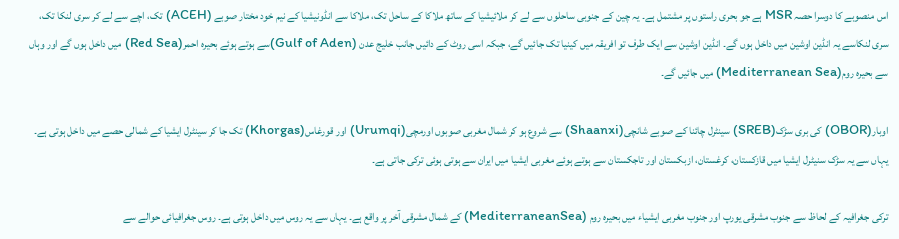اس منصوبے کا دوسرا حصہ MSR ہے جو بحری راستوں پر مشتمل ہے۔ یہ چین کے جنوبی ساحلوں سے لے کر ملائیشیا کے ساتھ ملاکا کے ساحل تک، ملاکا سے انڈونیشیا کے نیم خود مختار صوبے (ACEH) تک، اچے سے لے کر سری لنکا تک، سری لنکاسے یہ انڈین اوشین میں داخل ہوں گے۔ انڈین اوشین سے ایک طرف تو افریقہ میں کینیا تک جائیں گے، جبکہ اسی روٹ کے دائیں جانب خلیج عدن (Gulf of Aden)سے ہوتے ہوئے بحیرہ احمر(Red Sea) میں داخل ہوں گے اور وہاں سے بحیرہ روم(Mediterranean Sea) میں جائیں گے۔

اوبار(OBOR) کی بری سڑک(SREB) سینٹرل چائنا کے صوبے شانچی(Shaanxi) سے شروع ہو کر شمال مغربی صوبوں اورمچی(Urumqi) اور قورغاس(Khorgas) تک جا کر سینٹرل ایشیا کے شمالی حصے میں داخل ہوتی ہے۔ یہاں سے یہ سڑک سنیٹرل ایشیا میں قازکستان، کرغستان، ازبکستان اور تاجکستان سے ہوتے ہوئے مغربی ایشیا میں ایران سے ہوتی ہوئی ترکی جاتی ہے۔

ترکی جغرافیہ کے لحاظ سے جنوب مشرقی یورپ اور جنوب مغربی ایشیاء میں بحیرہ روم (MediterraneanSea) کے شمال مشرقی آخر پر واقع ہے۔ یہاں سے یہ روس میں داخل ہوتی ہے۔ روس جغرافیائی حوالے سے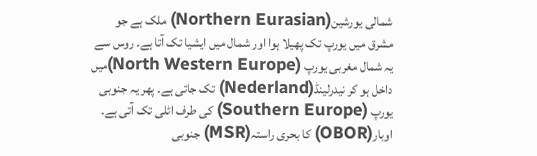شمالی یورشین(Northern Eurasian) ملک ہے جو مشرق میں یورپ تک پھیلا ہوا اور شمال میں ایشیا تک آتا ہے۔ روس سے یہ شمال مغربی یورپ (North Western Europe)میں داخل ہو کر نیدرلینڈ(Nederland) تک جاتی ہے۔ پھر یہ جنوبی یورپ (Southern Europe) کی طرف اٹلی تک آتی ہے۔ اوبار(OBOR) کا بحری راستہ(MSR) جنوبی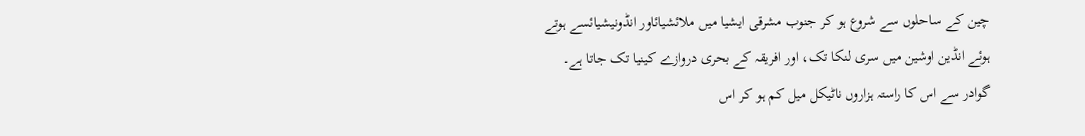چین کے ساحلوں سے شروع ہو کر جنوب مشرقی ایشیا میں ملائشیائاور انڈونیشیائسے ہوتے ہوئے انڈین اوشین میں سری لنکا تک، اور افریقہ کے بحری دروازے کینیا تک جاتا ہے۔ گوادر سے اس کا راستہ ہزاروں ناٹیکل میل کم ہو کر اس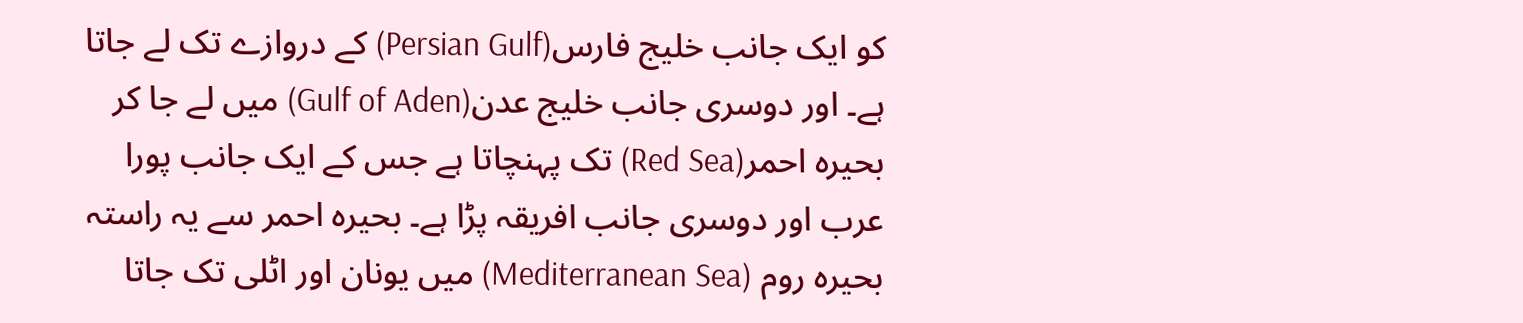کو ایک جانب خلیج فارس(Persian Gulf) کے دروازے تک لے جاتا ہے۔ اور دوسری جانب خلیج عدن(Gulf of Aden) میں لے جا کر بحیرہ احمر(Red Sea) تک پہنچاتا ہے جس کے ایک جانب پورا عرب اور دوسری جانب افریقہ پڑا ہے۔ بحیرہ احمر سے یہ راستہ بحیرہ روم (Mediterranean Sea) میں یونان اور اٹلی تک جاتا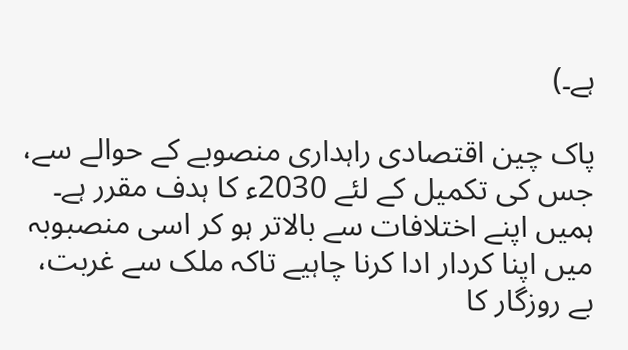ہے۔)

پاک چین اقتصادی راہداری منصوبے کے حوالے سے، جس کی تکمیل کے لئے 2030ء کا ہدف مقرر ہے۔ ہمیں اپنے اختلافات سے بالاتر ہو کر اسی منصبوبہ میں اپنا کردار ادا کرنا چاہیے تاکہ ملک سے غربت، بے روزگار کا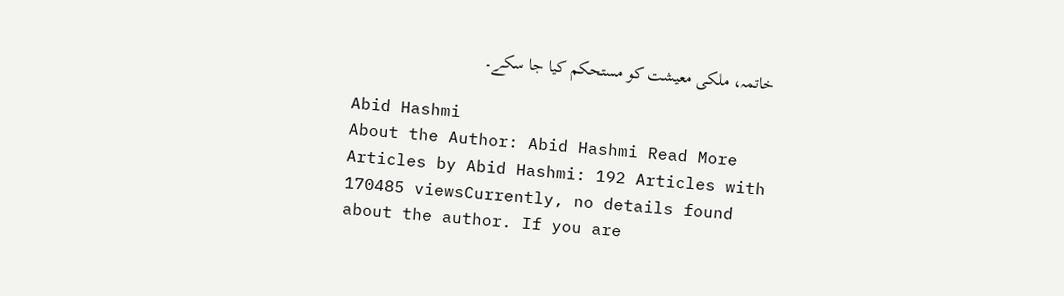خاتمہ، ملکی معیشت کو مستحکم کیا جا سکے۔

Abid Hashmi
About the Author: Abid Hashmi Read More Articles by Abid Hashmi: 192 Articles with 170485 viewsCurrently, no details found about the author. If you are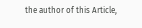the author of this Article,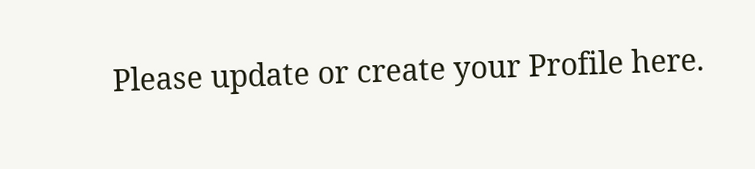Please update or create your Profile here.